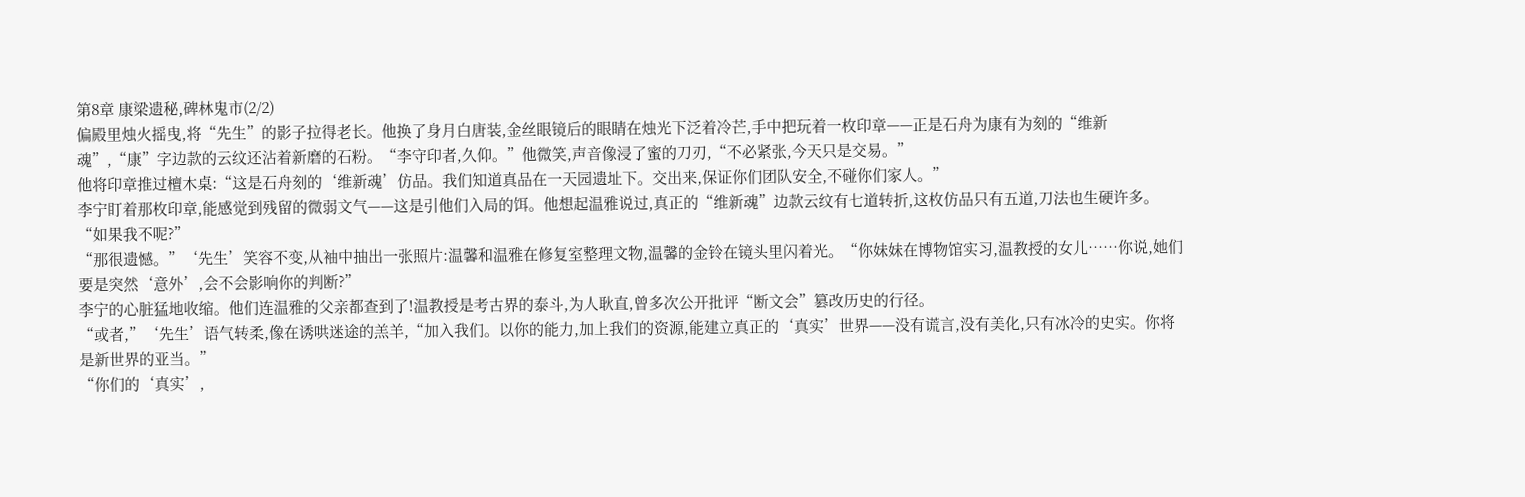第8章 康梁遗秘,碑林鬼市(2/2)
偏殿里烛火摇曳,将“先生”的影子拉得老长。他换了身月白唐装,金丝眼镜后的眼睛在烛光下泛着冷芒,手中把玩着一枚印章——正是石舟为康有为刻的“维新魂”,“康”字边款的云纹还沾着新磨的石粉。“李守印者,久仰。”他微笑,声音像浸了蜜的刀刃,“不必紧张,今天只是交易。”
他将印章推过檀木桌:“这是石舟刻的‘维新魂’仿品。我们知道真品在一天园遗址下。交出来,保证你们团队安全,不碰你们家人。”
李宁盯着那枚印章,能感觉到残留的微弱文气——这是引他们入局的饵。他想起温雅说过,真正的“维新魂”边款云纹有七道转折,这枚仿品只有五道,刀法也生硬许多。
“如果我不呢?”
“那很遗憾。”‘先生’笑容不变,从袖中抽出一张照片:温馨和温雅在修复室整理文物,温馨的金铃在镜头里闪着光。“你妹妹在博物馆实习,温教授的女儿……你说,她们要是突然‘意外’,会不会影响你的判断?”
李宁的心脏猛地收缩。他们连温雅的父亲都查到了!温教授是考古界的泰斗,为人耿直,曾多次公开批评“断文会”篡改历史的行径。
“或者,”‘先生’语气转柔,像在诱哄迷途的羔羊,“加入我们。以你的能力,加上我们的资源,能建立真正的‘真实’世界——没有谎言,没有美化,只有冰冷的史实。你将是新世界的亚当。”
“你们的‘真实’,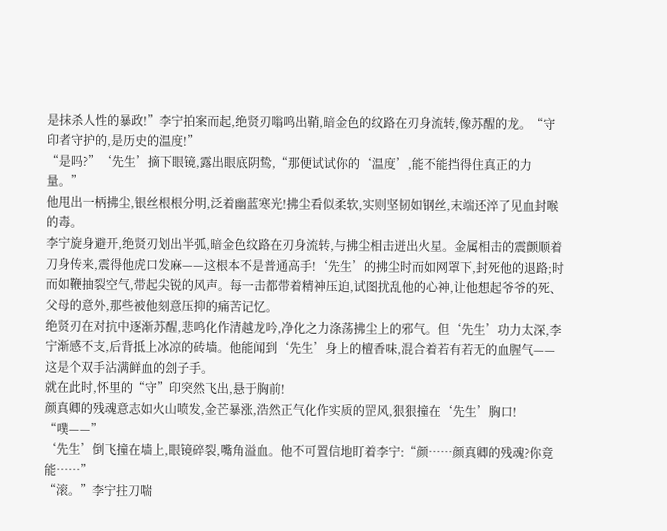是抹杀人性的暴政!”李宁拍案而起,绝贤刃嗡鸣出鞘,暗金色的纹路在刃身流转,像苏醒的龙。“守印者守护的,是历史的温度!”
“是吗?”‘先生’摘下眼镜,露出眼底阴鸷,“那便试试你的‘温度’,能不能挡得住真正的力量。”
他甩出一柄拂尘,银丝根根分明,泛着幽蓝寒光!拂尘看似柔软,实则坚韧如钢丝,末端还淬了见血封喉的毒。
李宁旋身避开,绝贤刃划出半弧,暗金色纹路在刃身流转,与拂尘相击迸出火星。金属相击的震颤顺着刀身传来,震得他虎口发麻——这根本不是普通高手!‘先生’的拂尘时而如网罩下,封死他的退路;时而如鞭抽裂空气,带起尖锐的风声。每一击都带着精神压迫,试图扰乱他的心神,让他想起爷爷的死、父母的意外,那些被他刻意压抑的痛苦记忆。
绝贤刃在对抗中逐渐苏醒,悲鸣化作清越龙吟,净化之力涤荡拂尘上的邪气。但‘先生’功力太深,李宁渐感不支,后背抵上冰凉的砖墙。他能闻到‘先生’身上的檀香味,混合着若有若无的血腥气——这是个双手沾满鲜血的刽子手。
就在此时,怀里的“守”印突然飞出,悬于胸前!
颜真卿的残魂意志如火山喷发,金芒暴涨,浩然正气化作实质的罡风,狠狠撞在‘先生’胸口!
“噗——”
‘先生’倒飞撞在墙上,眼镜碎裂,嘴角溢血。他不可置信地盯着李宁:“颜……颜真卿的残魂?你竟能……”
“滚。”李宁拄刀喘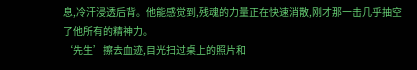息,冷汗浸透后背。他能感觉到,残魂的力量正在快速消散,刚才那一击几乎抽空了他所有的精神力。
‘先生’擦去血迹,目光扫过桌上的照片和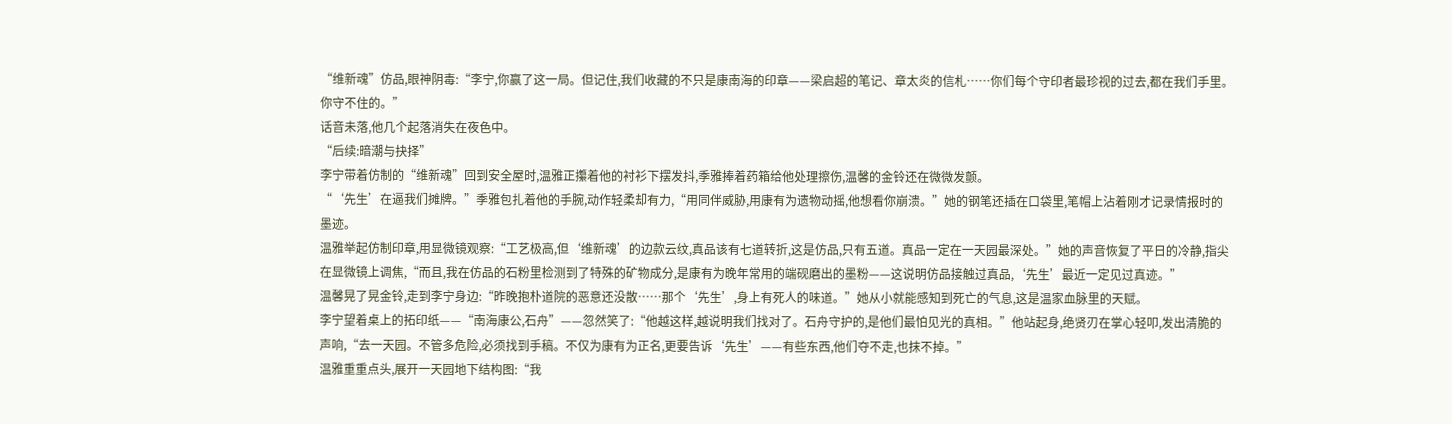“维新魂”仿品,眼神阴毒:“李宁,你赢了这一局。但记住,我们收藏的不只是康南海的印章——梁启超的笔记、章太炎的信札……你们每个守印者最珍视的过去,都在我们手里。你守不住的。”
话音未落,他几个起落消失在夜色中。
“后续:暗潮与抉择”
李宁带着仿制的“维新魂”回到安全屋时,温雅正攥着他的衬衫下摆发抖,季雅捧着药箱给他处理擦伤,温馨的金铃还在微微发颤。
“‘先生’在逼我们摊牌。”季雅包扎着他的手腕,动作轻柔却有力,“用同伴威胁,用康有为遗物动摇,他想看你崩溃。”她的钢笔还插在口袋里,笔帽上沾着刚才记录情报时的墨迹。
温雅举起仿制印章,用显微镜观察:“工艺极高,但‘维新魂’的边款云纹,真品该有七道转折,这是仿品,只有五道。真品一定在一天园最深处。”她的声音恢复了平日的冷静,指尖在显微镜上调焦,“而且,我在仿品的石粉里检测到了特殊的矿物成分,是康有为晚年常用的端砚磨出的墨粉——这说明仿品接触过真品,‘先生’最近一定见过真迹。”
温馨晃了晃金铃,走到李宁身边:“昨晚抱朴道院的恶意还没散……那个‘先生’,身上有死人的味道。”她从小就能感知到死亡的气息,这是温家血脉里的天赋。
李宁望着桌上的拓印纸——“南海康公,石舟”——忽然笑了:“他越这样,越说明我们找对了。石舟守护的,是他们最怕见光的真相。”他站起身,绝贤刃在掌心轻叩,发出清脆的声响,“去一天园。不管多危险,必须找到手稿。不仅为康有为正名,更要告诉‘先生’——有些东西,他们夺不走,也抹不掉。”
温雅重重点头,展开一天园地下结构图:“我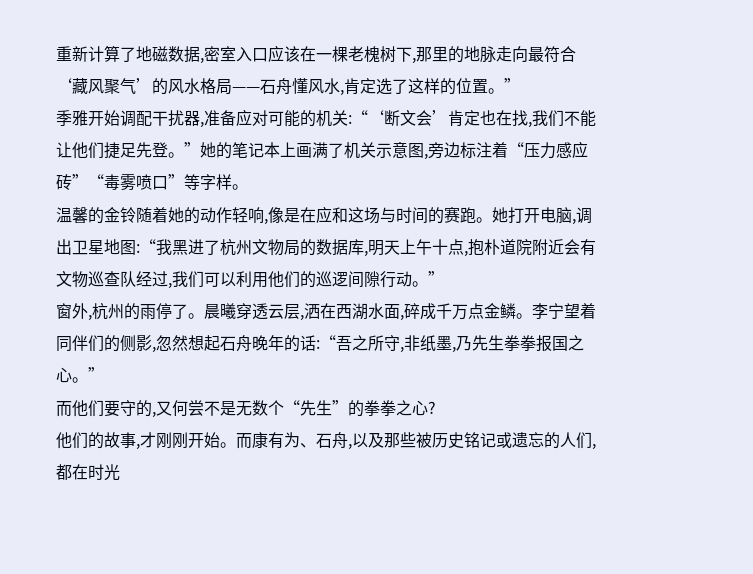重新计算了地磁数据,密室入口应该在一棵老槐树下,那里的地脉走向最符合‘藏风聚气’的风水格局——石舟懂风水,肯定选了这样的位置。”
季雅开始调配干扰器,准备应对可能的机关:“‘断文会’肯定也在找,我们不能让他们捷足先登。”她的笔记本上画满了机关示意图,旁边标注着“压力感应砖”“毒雾喷口”等字样。
温馨的金铃随着她的动作轻响,像是在应和这场与时间的赛跑。她打开电脑,调出卫星地图:“我黑进了杭州文物局的数据库,明天上午十点,抱朴道院附近会有文物巡查队经过,我们可以利用他们的巡逻间隙行动。”
窗外,杭州的雨停了。晨曦穿透云层,洒在西湖水面,碎成千万点金鳞。李宁望着同伴们的侧影,忽然想起石舟晚年的话:“吾之所守,非纸墨,乃先生拳拳报国之心。”
而他们要守的,又何尝不是无数个“先生”的拳拳之心?
他们的故事,才刚刚开始。而康有为、石舟,以及那些被历史铭记或遗忘的人们,都在时光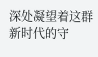深处凝望着这群新时代的守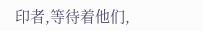印者,等待着他们,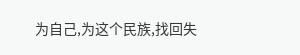为自己,为这个民族,找回失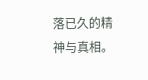落已久的精神与真相。